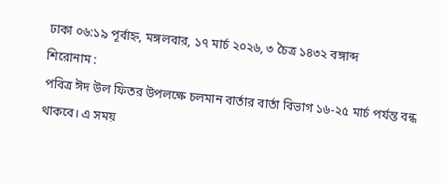ঢাকা ০৬:১৯ পূর্বাহ্ন, মঙ্গলবার, ১৭ মার্চ ২০২৬, ৩ চৈত্র ১৪৩২ বঙ্গাব্দ
শিরোনাম :
পবিত্র ঈদ উল ফিতর উপলক্ষে চলমান বার্তার বার্তা বিভাগ ১৬-২৫ মার্চ পর্যন্ত বন্ধ থাকবে। এ সময়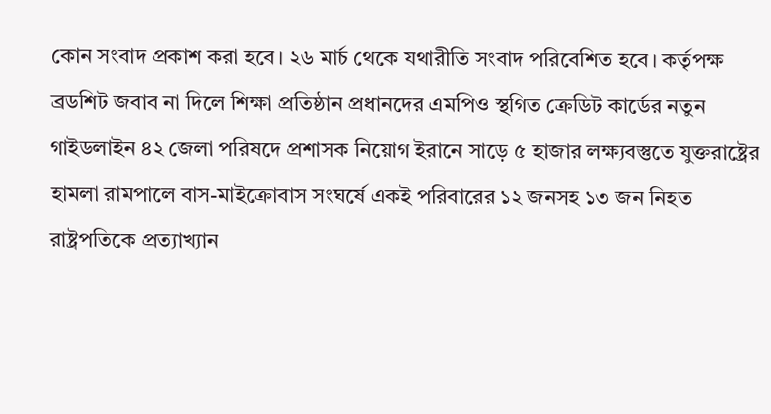কোন সংবাদ প্রকাশ করা হবে। ২৬ মার্চ থেকে যথারীতি সংবাদ পরিবেশিত হবে। কর্তৃপক্ষ ব্রডশিট জবাব না দিলে শিক্ষা প্রতিষ্ঠান প্রধানদের এমপিও স্থগিত ক্রেডিট কার্ডের নতুন গাইডলাইন ৪২ জেলা পরিষদে প্রশাসক নিয়োগ ইরানে সাড়ে ৫ হাজার লক্ষ্যবস্তুতে যুক্তরাষ্ট্রের হামলা রামপালে বাস-মাইক্রোবাস সংঘর্ষে একই পরিবারের ১২ জনসহ ১৩ জন নিহত রাষ্ট্রপতিকে প্রত্যাখ্যান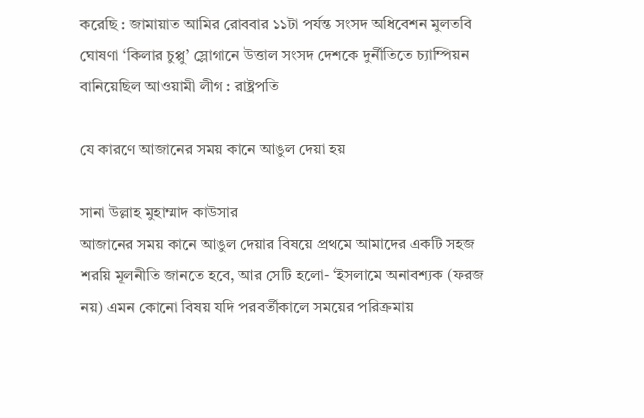করেছি : জামায়াত আমির রোববার ১১টা পর্যন্ত সংসদ অধিবেশন মুলতবি ঘোষণা ‘কিলার চুপ্পু’ স্লোগানে উত্তাল সংসদ দেশকে দুর্নীতিতে চ্যাম্পিয়ন বানিয়েছিল আওয়ামী লীগ : রাষ্ট্রপতি

যে কারণে আজানের সময় কানে আঙুল দেয়া হয়

সানা উল্লাহ মুহাম্মাদ কাউসার
আজানের সময় কানে আঙুল দেয়ার বিষয়ে প্রথমে আমাদের একটি সহজ শরয়ি মূলনীতি জানতে হবে, আর সেটি হলো- ‘ইসলামে অনাবশ্যক (ফরজ নয়) এমন কোনো বিষয় যদি পরবর্তীকালে সময়ের পরিক্রমায়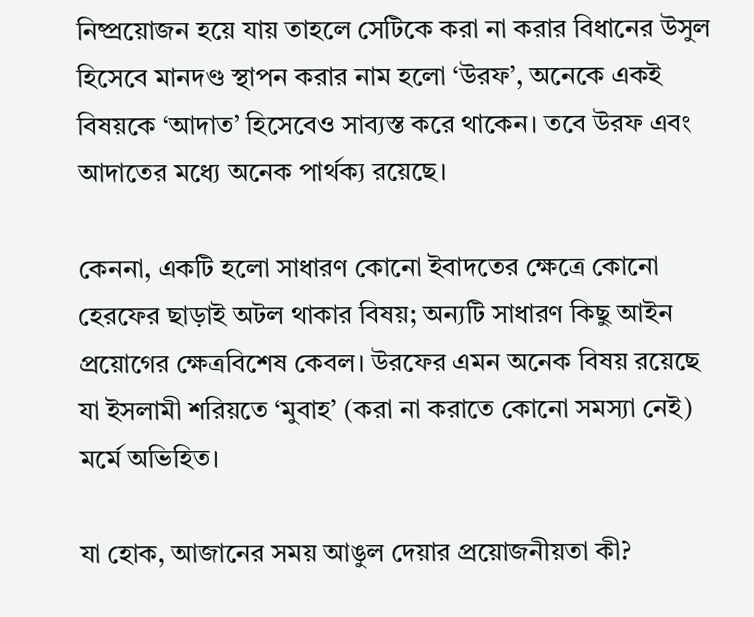নিষ্প্রয়োজন হয়ে যায় তাহলে সেটিকে করা না করার বিধানের উসুল হিসেবে মানদণ্ড স্থাপন করার নাম হলো ‘উরফ’, অনেকে একই বিষয়কে ‘আদাত’ হিসেবেও সাব্যস্ত করে থাকেন। তবে উরফ এবং আদাতের মধ্যে অনেক পার্থক্য রয়েছে।

কেননা, একটি হলো সাধারণ কোনো ইবাদতের ক্ষেত্রে কোনো হেরফের ছাড়াই অটল থাকার বিষয়; অন্যটি সাধারণ কিছু আইন প্রয়োগের ক্ষেত্রবিশেষ কেবল। উরফের এমন অনেক বিষয় রয়েছে যা ইসলামী শরিয়তে ‘মুবাহ’ (করা না করাতে কোনো সমস্যা নেই) মর্মে অভিহিত।

যা হোক, আজানের সময় আঙুল দেয়ার প্রয়োজনীয়তা কী?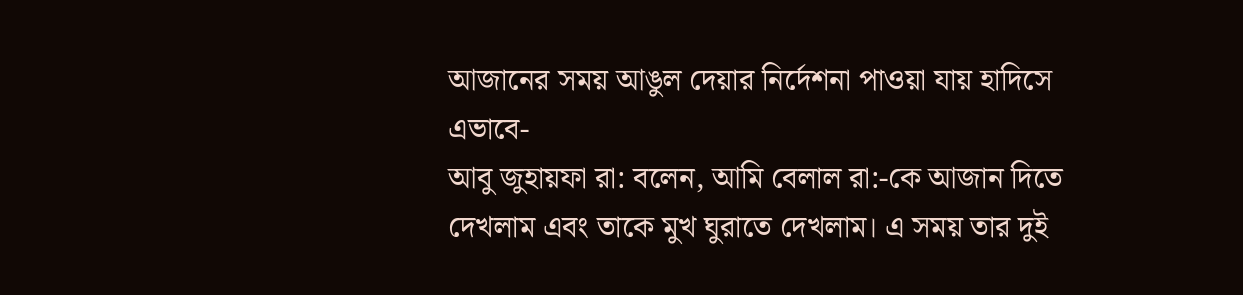আজানের সময় আঙুল দেয়ার নির্দেশনা পাওয়া যায় হাদিসে এভাবে-
আবু জুহায়ফা রা: বলেন, আমি বেলাল রা:-কে আজান দিতে দেখলাম এবং তাকে মুখ ঘুরাতে দেখলাম। এ সময় তার দুই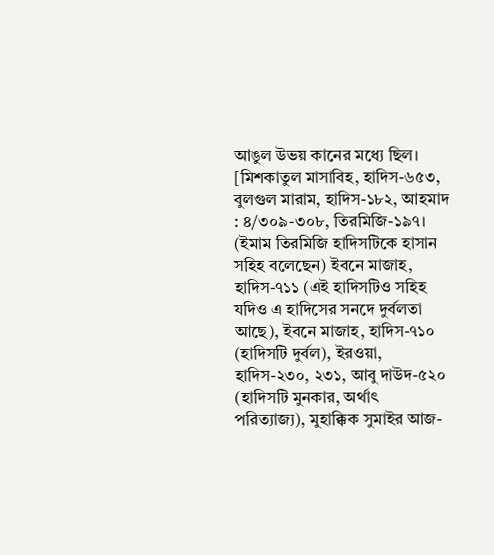আঙুল উভয় কানের মধ্যে ছিল। [মিশকাতুল মাসাবিহ, হাদিস-৬৫৩, বুলগুল মারাম, হাদিস-১৮২, আহমাদ : ৪/৩০৯-৩০৮, তিরমিজি-১৯৭। (ইমাম তিরমিজি হাদিসটিকে হাসান সহিহ বলেছেন) ইবনে মাজাহ, হাদিস-৭১১ (এই হাদিসটিও সহিহ যদিও এ হাদিসের সনদে দুর্বলতা আছে), ইবনে মাজাহ, হাদিস-৭১০ (হাদিসটি দুর্বল), ইরওয়া, হাদিস-২৩০, ২৩১, আবু দাউদ-৫২০ (হাদিসটি মুনকার, অর্থাৎ পরিত্যাজ্য), মুহাক্কিক সুমাইর আজ-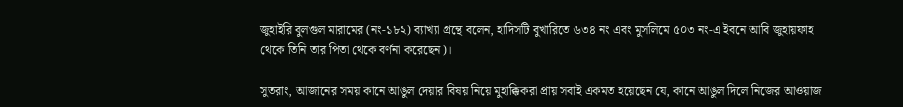জুহাইরি বুলগুল মারামের (নং-১৮২) ব্যাখ্যা গ্রন্থে বলেন, হাদিসটি বুখারিতে ৬৩৪ নং এবং মুসলিমে ৫০৩ নং-এ ইবনে আবি জুহায়ফাহ থেকে তিনি তার পিতা থেকে বর্ণনা করেছেন)।

সুতরাং, আজানের সময় কানে আঙুল দেয়ার বিষয় নিয়ে মুহাক্কিকরা প্রায় সবাই একমত হয়েছেন যে, কানে আঙুল দিলে নিজের আওয়াজ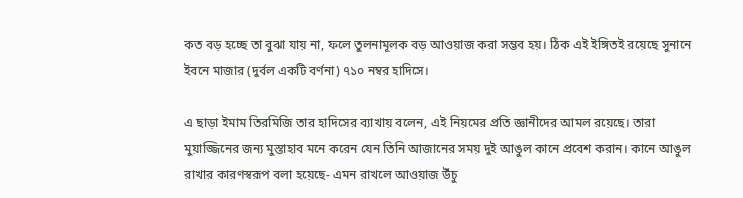কত বড় হচ্ছে তা বুঝা যায় না, ফলে তুলনামূলক বড় আওয়াজ করা সম্ভব হয়। ঠিক এই ইঙ্গিতই রয়েছে সুনানে ইবনে মাজার (দুর্বল একটি বর্ণনা) ৭১০ নম্বর হাদিসে।

এ ছাড়া ইমাম তিরমিজি তার হাদিসের ব্যাখায় বলেন, এই নিয়মের প্রতি জ্ঞানীদের আমল রয়েছে। তারা মুয়াজ্জিনের জন্য মুস্তাহাব মনে করেন যেন তিনি আজানের সময় দুই আঙুল কানে প্রবেশ করান। কানে আঙুল রাখার কারণস্বরূপ বলা হয়েছে- এমন রাখলে আওয়াজ উঁচু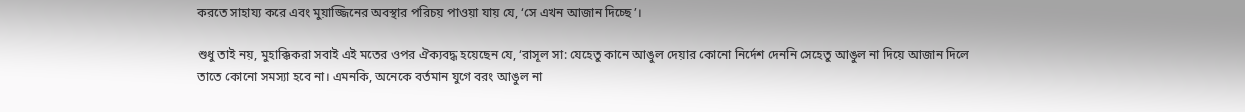করতে সাহায্য করে এবং মুয়াজ্জিনের অবস্থার পরিচয় পাওয়া যায় যে, ‘সে এখন আজান দিচ্ছে’।

শুধু তাই নয়, মুহাক্কিকরা সবাই এই মতের ওপর ঐক্যবদ্ধ হয়েছেন যে, ‘রাসূল সা: যেহেতু কানে আঙুল দেয়ার কোনো নির্দেশ দেননি সেহেতু আঙুল না দিয়ে আজান দিলে তাতে কোনো সমস্যা হবে না। এমনকি, অনেকে বর্তমান যুগে বরং আঙুল না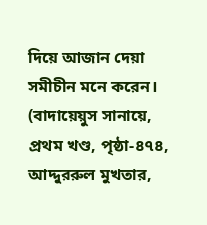দিয়ে আজান দেয়া সমীচীন মনে করেন। (বাদায়েয়ুস সানায়ে, প্রথম খণ্ড, পৃষ্ঠা-৪৭৪, আদ্দুররুল মুখতার,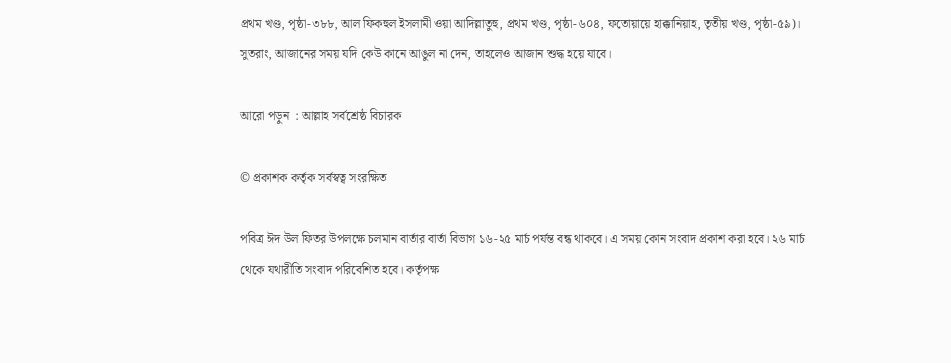প্রথম খণ্ড, পৃষ্ঠা-৩৮৮, আল ফিকহুল ইসলামী ওয়া আদিল্লাতুহু, প্রথম খণ্ড, পৃষ্ঠা-৬০৪, ফতোয়ায়ে হাক্কানিয়াহ, তৃতীয় খণ্ড, পৃষ্ঠা-৫৯)। সুতরাং, আজানের সময় যদি কেউ কানে আঙুল না দেন, তাহলেও আজান শুদ্ধ হয়ে যাবে।

আরো পড়ুন  : আল্লাহ সর্বশ্রেষ্ঠ বিচারক

© প্রকাশক কর্তৃক সর্বস্বত্ব সংরক্ষিত

পবিত্র ঈদ উল ফিতর উপলক্ষে চলমান বার্তার বার্তা বিভাগ ১৬-২৫ মার্চ পর্যন্ত বন্ধ থাকবে। এ সময় কোন সংবাদ প্রকাশ করা হবে। ২৬ মার্চ থেকে যথারীতি সংবাদ পরিবেশিত হবে। কর্তৃপক্ষ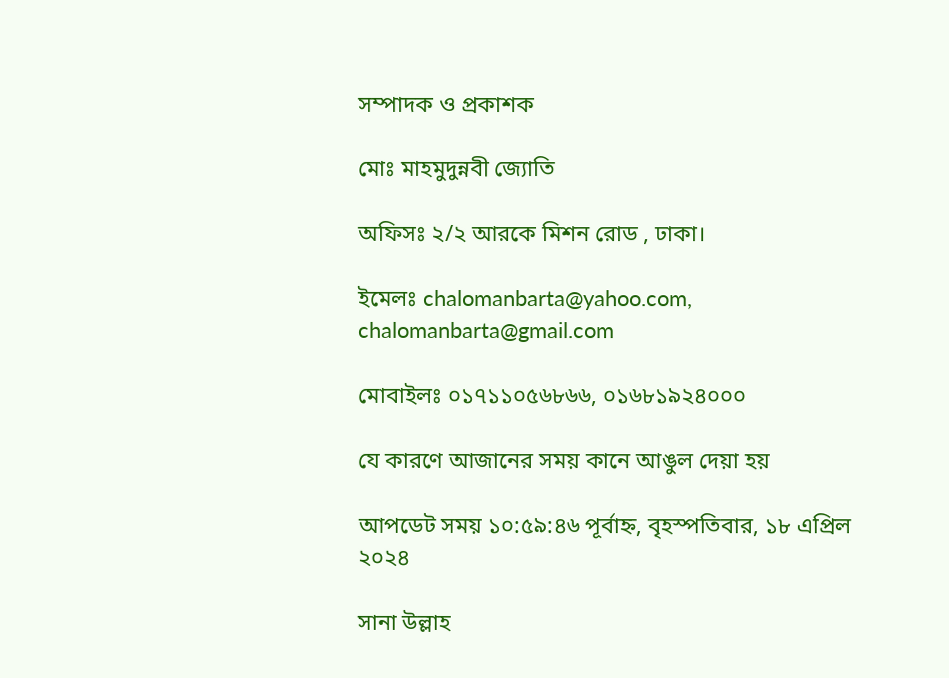সম্পাদক ও প্রকাশক

মোঃ মাহমুদুন্নবী জ্যোতি

অফিসঃ ২/২ আরকে মিশন রোড , ঢাকা।

ইমেলঃ chalomanbarta@yahoo.com, chalomanbarta@gmail.com

মোবাইলঃ ০১৭১১০৫৬৮৬৬, ০১৬৮১৯২৪০০০

যে কারণে আজানের সময় কানে আঙুল দেয়া হয়

আপডেট সময় ১০:৫৯:৪৬ পূর্বাহ্ন, বৃহস্পতিবার, ১৮ এপ্রিল ২০২৪

সানা উল্লাহ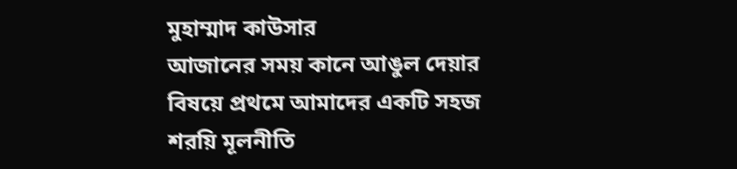মুহাম্মাদ কাউসার
আজানের সময় কানে আঙুল দেয়ার বিষয়ে প্রথমে আমাদের একটি সহজ শরয়ি মূলনীতি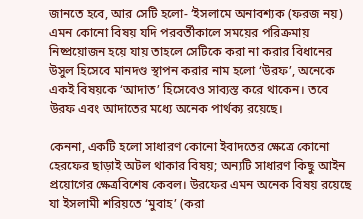জানতে হবে, আর সেটি হলো- ‘ইসলামে অনাবশ্যক (ফরজ নয়) এমন কোনো বিষয় যদি পরবর্তীকালে সময়ের পরিক্রমায় নিষ্প্রয়োজন হয়ে যায় তাহলে সেটিকে করা না করার বিধানের উসুল হিসেবে মানদণ্ড স্থাপন করার নাম হলো ‘উরফ’, অনেকে একই বিষয়কে ‘আদাত’ হিসেবেও সাব্যস্ত করে থাকেন। তবে উরফ এবং আদাতের মধ্যে অনেক পার্থক্য রয়েছে।

কেননা, একটি হলো সাধারণ কোনো ইবাদতের ক্ষেত্রে কোনো হেরফের ছাড়াই অটল থাকার বিষয়; অন্যটি সাধারণ কিছু আইন প্রয়োগের ক্ষেত্রবিশেষ কেবল। উরফের এমন অনেক বিষয় রয়েছে যা ইসলামী শরিয়তে ‘মুবাহ’ (করা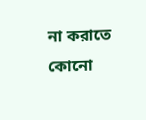না করাতে কোনো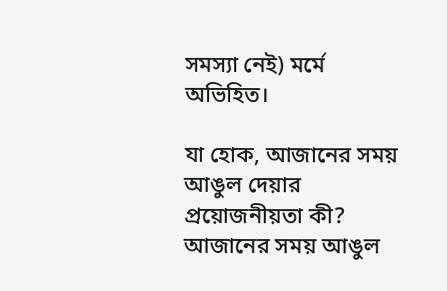সমস্যা নেই) মর্মে অভিহিত।

যা হোক, আজানের সময় আঙুল দেয়ার প্রয়োজনীয়তা কী? আজানের সময় আঙুল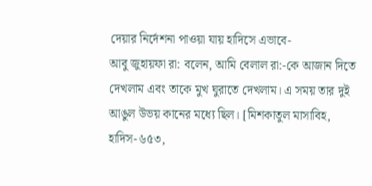দেয়ার নির্দেশনা পাওয়া যায় হাদিসে এভাবে-
আবু জুহায়ফা রা: বলেন, আমি বেলাল রা:-কে আজান দিতে দেখলাম এবং তাকে মুখ ঘুরাতে দেখলাম। এ সময় তার দুই আঙুল উভয় কানের মধ্যে ছিল। [মিশকাতুল মাসাবিহ, হাদিস-৬৫৩,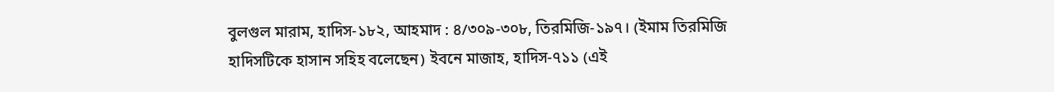বুলগুল মারাম, হাদিস-১৮২, আহমাদ : ৪/৩০৯-৩০৮, তিরমিজি-১৯৭। (ইমাম তিরমিজি হাদিসটিকে হাসান সহিহ বলেছেন) ইবনে মাজাহ, হাদিস-৭১১ (এই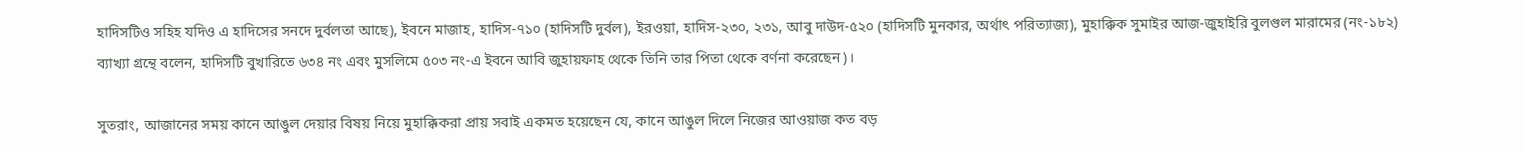হাদিসটিও সহিহ যদিও এ হাদিসের সনদে দুর্বলতা আছে), ইবনে মাজাহ, হাদিস-৭১০ (হাদিসটি দুর্বল), ইরওয়া, হাদিস-২৩০, ২৩১, আবু দাউদ-৫২০ (হাদিসটি মুনকার, অর্থাৎ পরিত্যাজ্য), মুহাক্কিক সুমাইর আজ-জুহাইরি বুলগুল মারামের (নং-১৮২) ব্যাখ্যা গ্রন্থে বলেন, হাদিসটি বুখারিতে ৬৩৪ নং এবং মুসলিমে ৫০৩ নং-এ ইবনে আবি জুহায়ফাহ থেকে তিনি তার পিতা থেকে বর্ণনা করেছেন)।

সুতরাং, আজানের সময় কানে আঙুল দেয়ার বিষয় নিয়ে মুহাক্কিকরা প্রায় সবাই একমত হয়েছেন যে, কানে আঙুল দিলে নিজের আওয়াজ কত বড়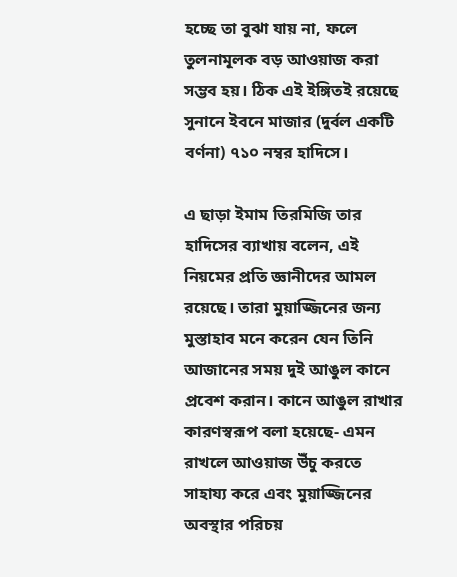হচ্ছে তা বুঝা যায় না, ফলে তুলনামূলক বড় আওয়াজ করা সম্ভব হয়। ঠিক এই ইঙ্গিতই রয়েছে সুনানে ইবনে মাজার (দুর্বল একটি বর্ণনা) ৭১০ নম্বর হাদিসে।

এ ছাড়া ইমাম তিরমিজি তার হাদিসের ব্যাখায় বলেন, এই নিয়মের প্রতি জ্ঞানীদের আমল রয়েছে। তারা মুয়াজ্জিনের জন্য মুস্তাহাব মনে করেন যেন তিনি আজানের সময় দুই আঙুল কানে প্রবেশ করান। কানে আঙুল রাখার কারণস্বরূপ বলা হয়েছে- এমন রাখলে আওয়াজ উঁচু করতে সাহায্য করে এবং মুয়াজ্জিনের অবস্থার পরিচয়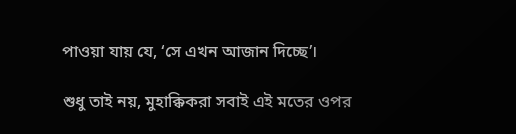পাওয়া যায় যে, ‘সে এখন আজান দিচ্ছে’।

শুধু তাই নয়, মুহাক্কিকরা সবাই এই মতের ওপর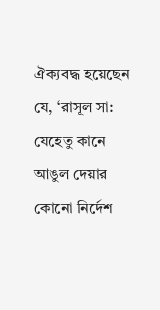ঐক্যবদ্ধ হয়েছেন যে, ‘রাসূল সা: যেহেতু কানে আঙুল দেয়ার কোনো নির্দেশ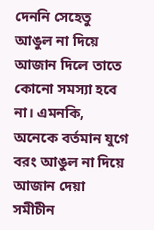দেননি সেহেতু আঙুল না দিয়ে আজান দিলে তাতে কোনো সমস্যা হবে না। এমনকি, অনেকে বর্তমান যুগে বরং আঙুল না দিয়ে আজান দেয়া সমীচীন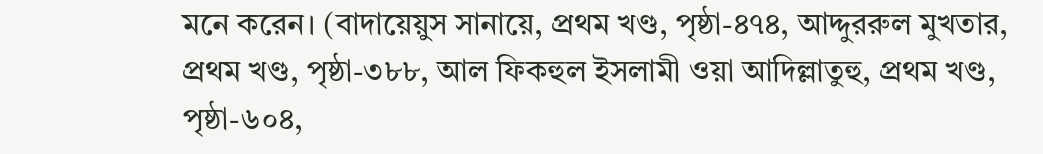মনে করেন। (বাদায়েয়ুস সানায়ে, প্রথম খণ্ড, পৃষ্ঠা-৪৭৪, আদ্দুররুল মুখতার, প্রথম খণ্ড, পৃষ্ঠা-৩৮৮, আল ফিকহুল ইসলামী ওয়া আদিল্লাতুহু, প্রথম খণ্ড, পৃষ্ঠা-৬০৪,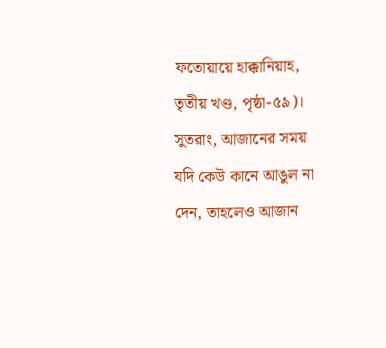ফতোয়ায়ে হাক্কানিয়াহ, তৃতীয় খণ্ড, পৃষ্ঠা-৫৯)। সুতরাং, আজানের সময় যদি কেউ কানে আঙুল না দেন, তাহলেও আজান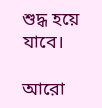শুদ্ধ হয়ে যাবে।

আরো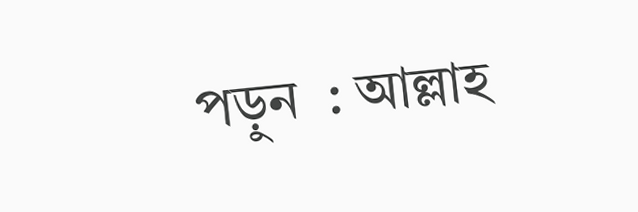পড়ুন  : আল্লাহ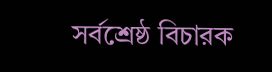সর্বশ্রেষ্ঠ বিচারক